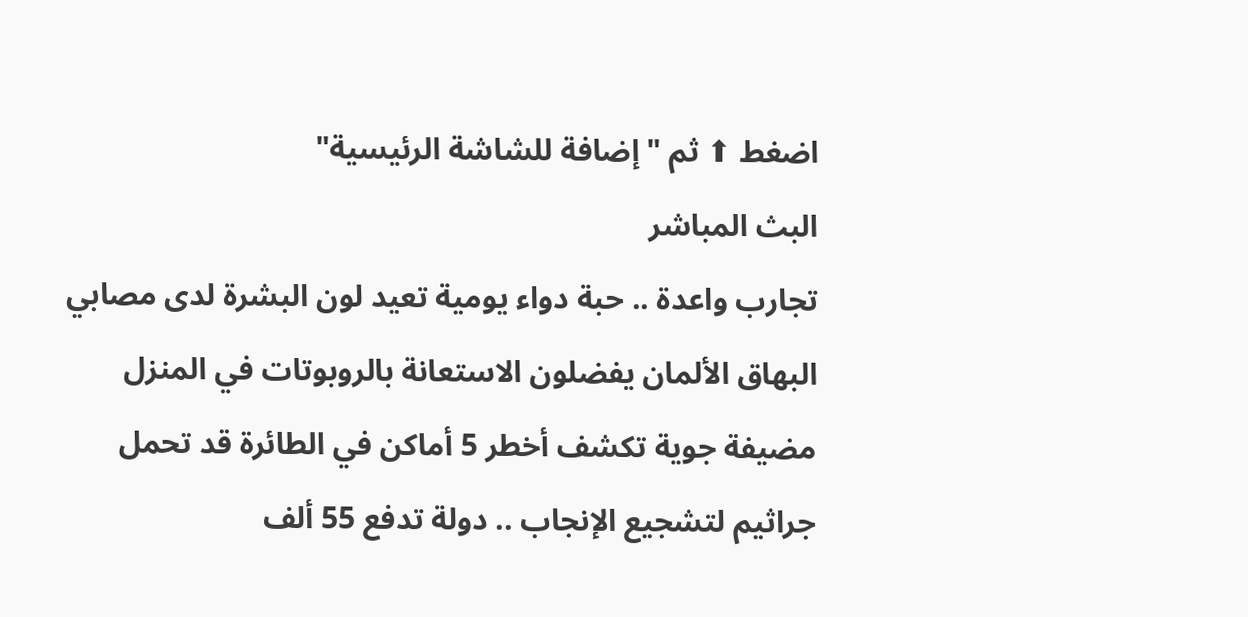اضغط ⬆ ثم "إضافة للشاشة الرئيسية"
البث المباشر
تجارب واعدة .. حبة دواء يومية تعيد لون البشرة لدى مصابي البهاق الألمان يفضلون الاستعانة بالروبوتات في المنزل مضيفة جوية تكشف أخطر 5 أماكن في الطائرة قد تحمل جراثيم لتشجيع الإنجاب .. دولة تدفع 55 ألف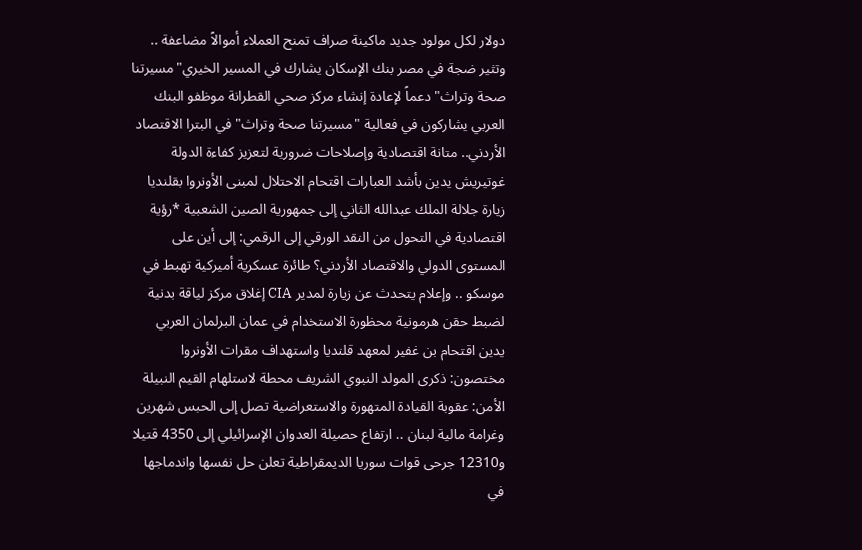دولار لكل مولود جديد ماكينة صراف تمنح العملاء أموالاً مضاعفة .. وتثير ضجة في مصر بنك الإسكان يشارك في المسير الخيري"مسيرتنا صحة وتراث" دعماً لإعادة إنشاء مركز صحي القطرانة موظفو البنك العربي يشاركون في فعالية "مسيرتنا صحة وتراث" في البترا الاقتصاد الأردني.. متانة اقتصادية وإصلاحات ضرورية لتعزيز كفاءة الدولة غوتيريش يدين بأشد العبارات اقتحام الاحتلال لمبنى الأونروا بقلنديا زيارة جلالة الملك عبدالله الثاني إلى جمهورية الصين الشعبية *رؤية اقتصادية في التحول من النقد الورقي إلى الرقمي: إلى أين على المستوى الدولي والاقتصاد الأردني؟ طائرة عسكرية أميركية تهبط في موسكو .. وإعلام يتحدث عن زيارة لمدير CIA إغلاق مركز لياقة بدنية لضبط حقن هرمونية محظورة الاستخدام في عمان البرلمان العربي يدين اقتحام بن غفير لمعهد قلنديا واستهداف مقرات الأونروا مختصون: ذكرى المولد النبوي الشريف محطة لاستلهام القيم النبيلة الأمن: عقوبة القيادة المتهورة والاستعراضية تصل إلى الحبس شهرين وغرامة مالية لبنان .. ارتفاع حصيلة العدوان الإسرائيلي إلى 4350 قتيلا و12310 جرحى قوات سوريا الديمقراطية تعلن حل نفسها واندماجها في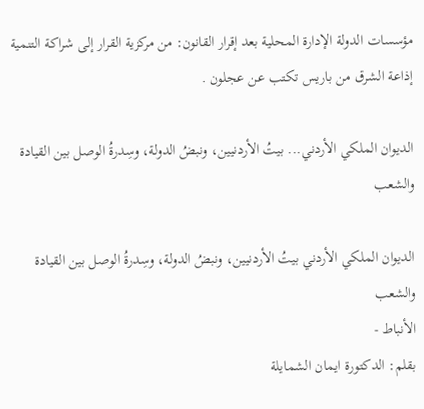مؤسسات الدولة الإدارة المحلية بعد إقرار القانون: من مركزية القرار إلى شراكة التنمية إذاعة الشرق من باريس تكتب عن عجلون .

الديوان الملكي الأردني... بيتُ الأردنيين، ونبضُ الدولة، وسِدرةُ الوصل بين القيادة والشعب

الديوان الملكي الأردني بيتُ الأردنيين، ونبضُ الدولة، وسِدرةُ الوصل بين القيادة والشعب
الأنباط -
بقلم: الدكتورة ايمان الشمايلة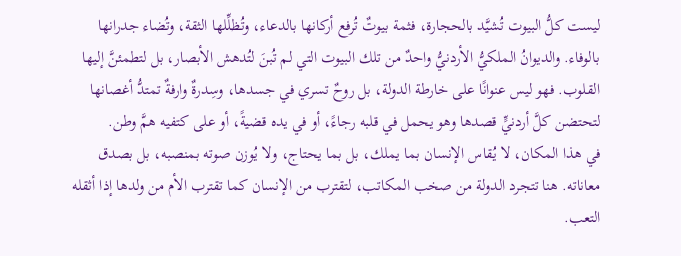ليست كلُّ البيوت تُشيَّد بالحجارة، فثمة بيوتٌ تُرفع أركانها بالدعاء، وتُظلِّلها الثقة، وتُضاء جدرانها بالوفاء. والديوانُ الملكيُّ الأردنيُّ واحدٌ من تلك البيوت التي لم تُبنَ لتُدهش الأبصار، بل لتطمئنَّ إليها القلوب. فهو ليس عنوانًا على خارطة الدولة، بل روحٌ تسري في جسدها، وسِدرةٌ وارفةٌ تمتدُّ أغصانها لتحتضن كلَّ أردنيٍّ قصدها وهو يحمل في قلبه رجاءً، أو في يده قضيةً، أو على كتفيه همَّ وطن.
في هذا المكان، لا يُقاس الإنسان بما يملك، بل بما يحتاج، ولا يُوزن صوته بمنصبه، بل بصدق معاناته. هنا تتجرد الدولة من صخب المكاتب، لتقترب من الإنسان كما تقترب الأم من ولدها إذا أثقله التعب.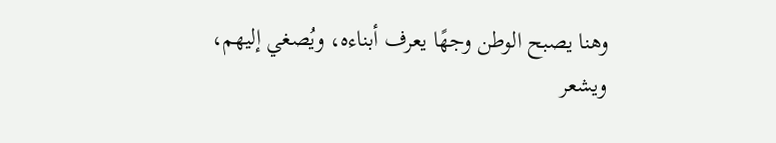وهنا يصبح الوطن وجهًا يعرف أبناءه، ويُصغي إليهم، ويشعر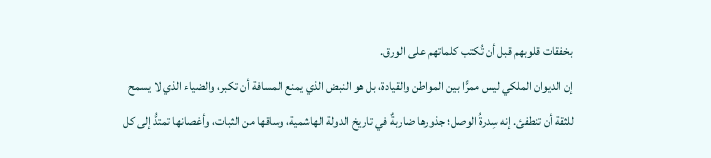بخفقات قلوبهم قبل أن تُكتب كلماتهم على الورق.
إن الديوان الملكي ليس ممرًّا بين المواطن والقيادة، بل هو النبض الذي يمنع المسافة أن تكبر، والضياء الذي لا يسمح للثقة أن تنطفئ. إنه سِدرةُ الوصل؛ جذورها ضاربةٌ في تاريخ الدولة الهاشمية، وساقها من الثبات، وأغصانها تمتدُّ إلى كل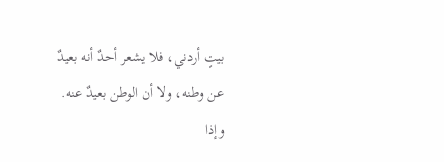بيتٍ أردني، فلا يشعر أحدٌ أنه بعيدٌ عن وطنه، ولا أن الوطن بعيدٌ عنه.
وإذا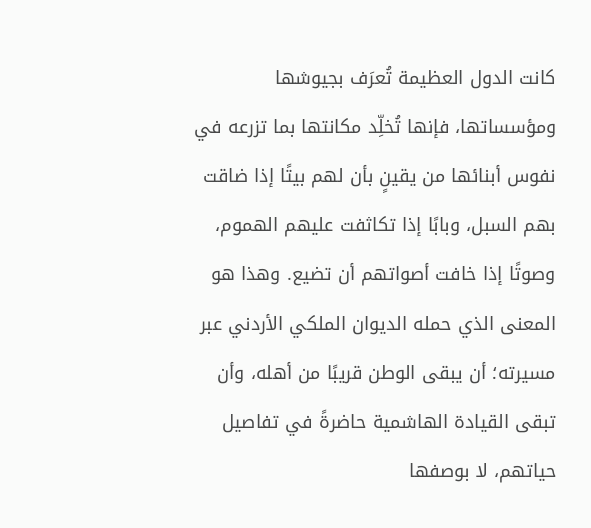كانت الدول العظيمة تُعرَف بجيوشها ومؤسساتها، فإنها تُخلِّد مكانتها بما تزرعه في نفوس أبنائها من يقينٍ بأن لهم بيتًا إذا ضاقت بهم السبل، وبابًا إذا تكاثفت عليهم الهموم، وصوتًا إذا خافت أصواتهم أن تضيع. وهذا هو المعنى الذي حمله الديوان الملكي الأردني عبر مسيرته؛ أن يبقى الوطن قريبًا من أهله، وأن تبقى القيادة الهاشمية حاضرةً في تفاصيل حياتهم، لا بوصفها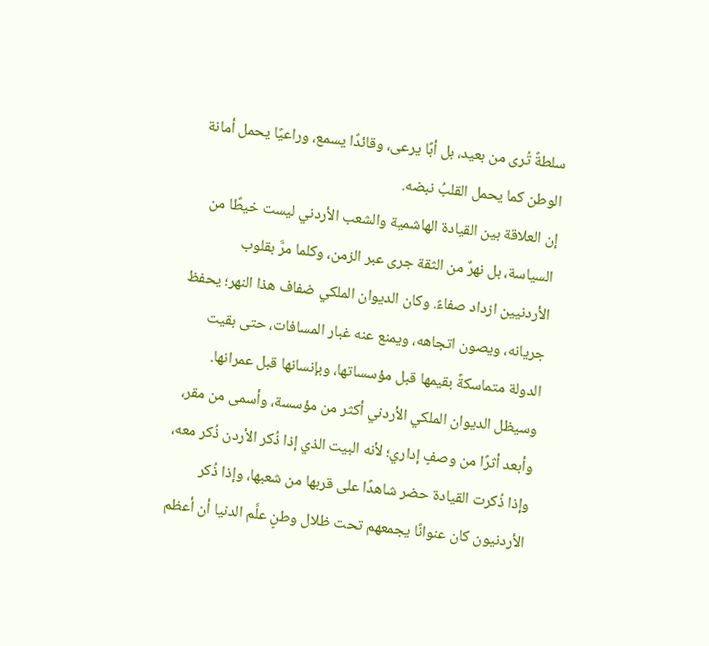سلطةً تُرى من بعيد، بل أبًا يرعى، وقائدًا يسمع، وراعيًا يحمل أمانة الوطن كما يحمل القلبُ نبضه.
إن العلاقة بين القيادة الهاشمية والشعب الأردني ليست خيطًا من السياسة، بل نهرٌ من الثقة جرى عبر الزمن، وكلما مرَّ بقلوب الأردنيين ازداد صفاءً. وكان الديوان الملكي ضفاف هذا النهر؛ يحفظ جريانه، ويصون اتجاهه، ويمنع عنه غبار المسافات، حتى بقيت الدولة متماسكةً بقيمها قبل مؤسساتها، وبإنسانها قبل عمرانها.
وسيظل الديوان الملكي الأردني أكثر من مؤسسة، وأسمى من مقر، وأبعد أثرًا من وصفٍ إداري؛ لأنه البيت الذي إذا ذُكر الأردن ذُكر معه، وإذا ذُكرت القيادة حضر شاهدًا على قربها من شعبها، وإذا ذُكر الأردنيون كان عنوانًا يجمعهم تحت ظلال وطنٍ علَّم الدنيا أن أعظم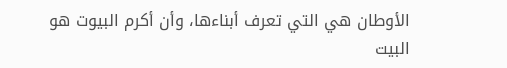الأوطان هي التي تعرف أبناءها، وأن أكرم البيوت هو البيت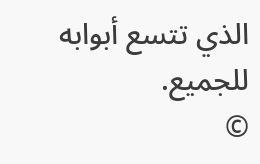الذي تتسع أبوابه للجميع.
©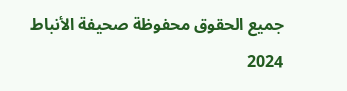جميع الحقوق محفوظة صحيفة الأنباط 2024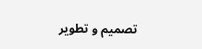تصميم و تطوير